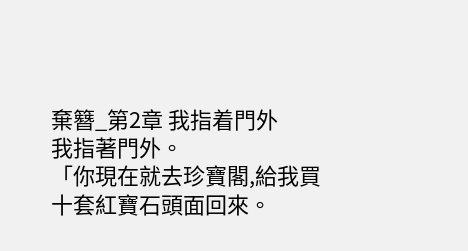棄簪_第2章 我指着門外
我指著門外。
「你現在就去珍寶閣,給我買十套紅寶石頭面回來。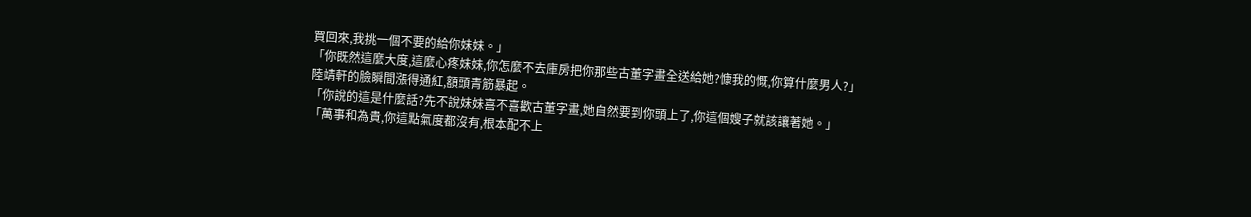買回來,我挑一個不要的給你妹妹。」
「你既然這麼大度,這麼心疼妹妹,你怎麼不去庫房把你那些古董字畫全送給她?慷我的慨,你算什麼男人?」
陸靖軒的臉瞬間漲得通紅,額頭青筋暴起。
「你說的這是什麼話?先不說妹妹喜不喜歡古董字畫,她自然要到你頭上了,你這個嫂子就該讓著她。」
「萬事和為貴,你這點氣度都沒有,根本配不上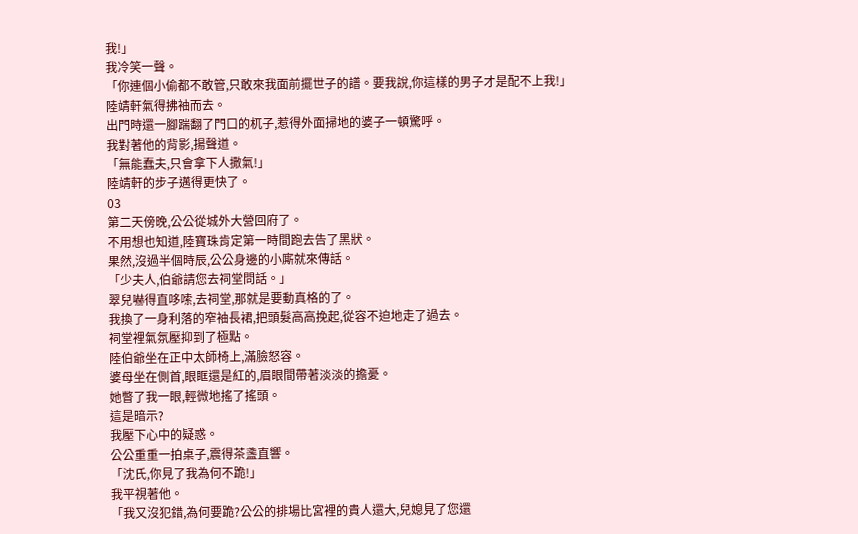我!」
我冷笑一聲。
「你連個小偷都不敢管,只敢來我面前擺世子的譜。要我說,你這樣的男子才是配不上我!」
陸靖軒氣得拂袖而去。
出門時還一腳踹翻了門口的杌子,惹得外面掃地的婆子一頓驚呼。
我對著他的背影,揚聲道。
「無能蠢夫,只會拿下人撒氣!」
陸靖軒的步子邁得更快了。
03
第二天傍晚,公公從城外大營回府了。
不用想也知道,陸寶珠肯定第一時間跑去告了黑狀。
果然,沒過半個時辰,公公身邊的小廝就來傳話。
「少夫人,伯爺請您去祠堂問話。」
翠兒嚇得直哆嗦,去祠堂,那就是要動真格的了。
我換了一身利落的窄袖長裙,把頭髮高高挽起,從容不迫地走了過去。
祠堂裡氣氛壓抑到了極點。
陸伯爺坐在正中太師椅上,滿臉怒容。
婆母坐在側首,眼眶還是紅的,眉眼間帶著淡淡的擔憂。
她瞥了我一眼,輕微地搖了搖頭。
這是暗示?
我壓下心中的疑惑。
公公重重一拍桌子,震得茶盞直響。
「沈氏,你見了我為何不跪!」
我平視著他。
「我又沒犯錯,為何要跪?公公的排場比宮裡的貴人還大,兒媳見了您還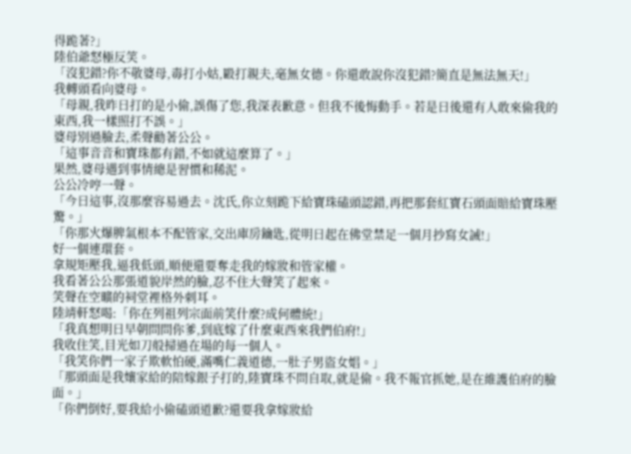得跪著?」
陸伯爺怒極反笑。
「沒犯錯?你不敬婆母,毒打小姑,毆打親夫,毫無女德。你還敢說你沒犯錯?簡直是無法無天!」
我轉頭看向婆母。
「母親,我昨日打的是小偷,誤傷了您,我深表歉意。但我不後悔動手。若是日後還有人敢來偷我的東西,我一樣照打不誤。」
婆母別過臉去,柔聲勸著公公。
「這事音音和寶珠都有錯,不如就這麼算了。」
果然,婆母遇到事情總是習慣和稀泥。
公公冷哼一聲。
「今日這事,沒那麼容易過去。沈氏,你立刻跪下給寶珠磕頭認錯,再把那套紅寶石頭面賠給寶珠壓驚。」
「你那火爆脾氣根本不配管家,交出庫房鑰匙,從明日起在佛堂禁足一個月抄寫女誡!」
好一個連環套。
拿規矩壓我,逼我低頭,順便還要奪走我的嫁妝和管家權。
我看著公公那張道貌岸然的臉,忍不住大聲笑了起來。
笑聲在空曠的祠堂裡格外刺耳。
陸靖軒怒喝:「你在列祖列宗面前笑什麼?成何體統!」
「我真想明日早朝問問你爹,到底嫁了什麼東西來我們伯府!」
我收住笑,目光如刀般掃過在場的每一個人。
「我笑你們一家子欺軟怕硬,滿嘴仁義道德,一肚子男盜女娼。」
「那頭面是我孃家給的陪嫁銀子打的,陸寶珠不問自取,就是偷。我不報官抓她,是在維護伯府的臉面。」
「你們倒好,要我給小偷磕頭道歉?還要我拿嫁妝給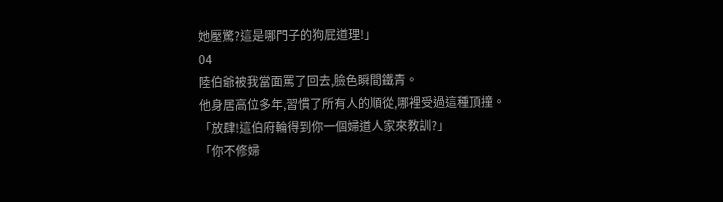她壓驚?這是哪門子的狗屁道理!」
04
陸伯爺被我當面罵了回去,臉色瞬間鐵青。
他身居高位多年,習慣了所有人的順從,哪裡受過這種頂撞。
「放肆!這伯府輪得到你一個婦道人家來教訓?」
「你不修婦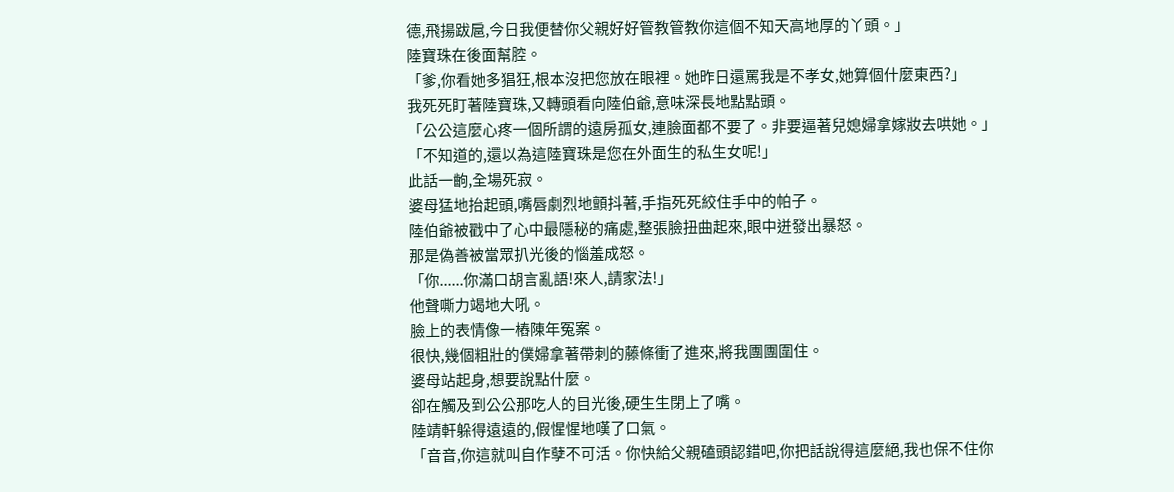德,飛揚跋扈,今日我便替你父親好好管教管教你這個不知天高地厚的丫頭。」
陸寶珠在後面幫腔。
「爹,你看她多猖狂,根本沒把您放在眼裡。她昨日還罵我是不孝女,她算個什麼東西?」
我死死盯著陸寶珠,又轉頭看向陸伯爺,意味深長地點點頭。
「公公這麼心疼一個所謂的遠房孤女,連臉面都不要了。非要逼著兒媳婦拿嫁妝去哄她。」
「不知道的,還以為這陸寶珠是您在外面生的私生女呢!」
此話一齣,全場死寂。
婆母猛地抬起頭,嘴唇劇烈地顫抖著,手指死死絞住手中的帕子。
陸伯爺被戳中了心中最隱秘的痛處,整張臉扭曲起來,眼中迸發出暴怒。
那是偽善被當眾扒光後的惱羞成怒。
「你......你滿口胡言亂語!來人,請家法!」
他聲嘶力竭地大吼。
臉上的表情像一樁陳年冤案。
很快,幾個粗壯的僕婦拿著帶刺的藤條衝了進來,將我團團圍住。
婆母站起身,想要說點什麼。
卻在觸及到公公那吃人的目光後,硬生生閉上了嘴。
陸靖軒躲得遠遠的,假惺惺地嘆了口氣。
「音音,你這就叫自作孽不可活。你快給父親磕頭認錯吧,你把話說得這麼絕,我也保不住你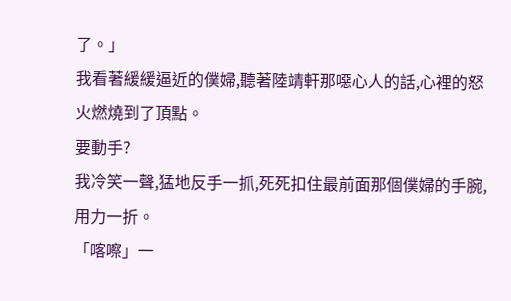了。」
我看著緩緩逼近的僕婦,聽著陸靖軒那噁心人的話,心裡的怒火燃燒到了頂點。
要動手?
我冷笑一聲,猛地反手一抓,死死扣住最前面那個僕婦的手腕,用力一折。
「喀嚓」一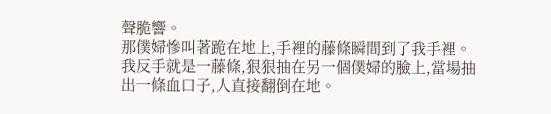聲脆響。
那僕婦慘叫著跪在地上,手裡的藤條瞬間到了我手裡。
我反手就是一藤條,狠狠抽在另一個僕婦的臉上,當場抽出一條血口子,人直接翻倒在地。